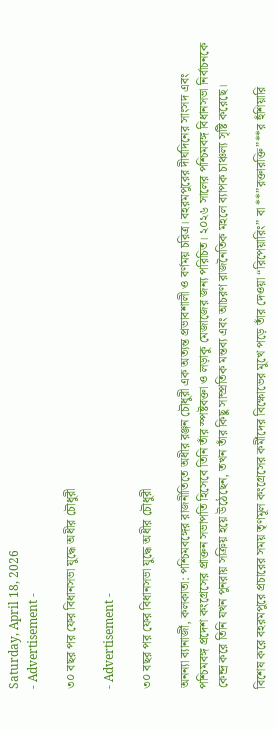Saturday, April 18, 2026
- Advertisement -

৩০ বছর পর ফের বিধানসভা যুদ্ধে অধীর চৌধুরী

- Advertisement -

৩০ বছর পর ফের বিধানসভা যুদ্ধে অধীর চৌধুরী

অনন্যা ব্যানার্জী, কলকাতা: পশ্চিমবঙ্গের রাজনীতিতে অধীর রঞ্জন চৌধুরী এক অত্যন্ত প্রভাবশালী ও বর্ণময় চরিত্র। বহরমপুরের দীর্ঘদিনের সাংসদ এবং পশ্চিমবঙ্গ প্রদেশ কংগ্রেসের প্রাক্তন সভাপতি হিসেবে তিনি তাঁর স্পষ্টবক্তা ও লড়াকু মেজাজের জন্য পরিচিত। ২০২৬ সালের পশ্চিমবঙ্গ বিধানসভা নির্বাচনকে কেন্দ্র করে তিনি যখন পুনরায় সক্রিয় হয়ে উঠেছেন, তখন তাঁর কিছু সাম্প্রতিক মন্তব্য এবং আচরণ রাজনৈতিক মহলে ব্যাপক চাঞ্চল্য সৃষ্টি করেছে।

বিশেষ করে বহরমপুরে প্রচারের সময় তৃণমূল কংগ্রেসের কর্মীদের বিক্ষোভের মুখে পড়ে তাঁর দেওয়া “রিপেয়ারিং” বা **”রক্তারক্তি”**র হুঁশিয়ারি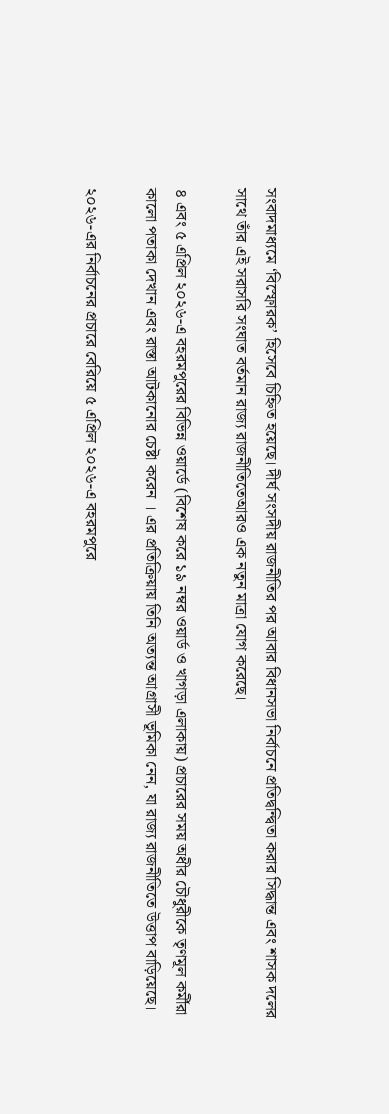সংবাদমাধ্যমে ‘বিস্ফোরক’ হিসেবে চিহ্নিত হয়েছে। দীর্ঘ সংসদীয় রাজনীতির পর আবার বিধানসভা নির্বাচনে প্রতিদ্বন্দ্বিতা করার সিদ্ধান্ত এবং শাসক দলের সাথে তাঁর এই সরাসরি সংঘাত বর্তমান রাজ্য রাজনীতিতেআরও এক নতুন মাত্রা যোগ করেছে।

৪ এবং ৫ এপ্রিল ২০২৬-এ বহরমপুরের বিভিন্ন ওয়ার্ডে (বিশেষ করে ১৯ নম্বর ওয়ার্ড ও খাগড়া এলাকায়) প্রচারের সময় অধীর চৌধুরীকে তৃণমূল কর্মীরা কালো পতাকা দেখান এবং রাস্তা আটকানোর চেষ্টা করেন । এর প্রতিক্রিয়ায় তিনি অত্যন্ত আগ্রাসী ভূমিকা নেন, যা রাজ্য রাজনীতিতে উত্তাপ বাড়িয়েছে।

২০২৬-এর নির্বাচনের প্রচারে বেরিয়ে ৫ এপ্রিল ২০২৬-এ বহরমপুরে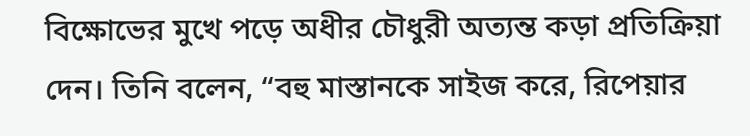বিক্ষোভের মুখে পড়ে অধীর চৌধুরী অত্যন্ত কড়া প্রতিক্রিয়া দেন। তিনি বলেন, “বহু মাস্তানকে সাইজ করে, রিপেয়ার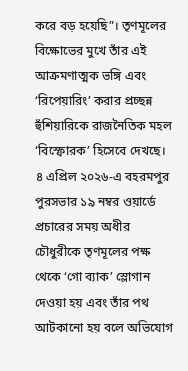করে বড় হয়েছি”। তৃণমূলের বিক্ষোভের মুখে তাঁর এই আক্রমণাত্মক ভঙ্গি এবং ‘রিপেয়ারিং’ করার প্রচ্ছন্ন হুঁশিয়ারিকে রাজনৈতিক মহল ‘বিস্ফোরক’ হিসেবে দেখছে। ৪ এপ্রিল ২০২৬-এ বহরমপুর পুরসভার ১৯ নম্বর ওয়ার্ডে প্রচারের সময় অধীর চৌধুরীকে তৃণমূলের পক্ষ থেকে ‘গো ব্যাক’ স্লোগান দেওয়া হয় এবং তাঁর পথ আটকানো হয় বলে অভিযোগ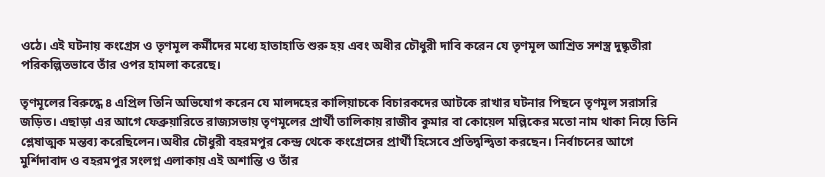ওঠে। এই ঘটনায় কংগ্রেস ও তৃণমূল কর্মীদের মধ্যে হাতাহাতি শুরু হয় এবং অধীর চৌধুরী দাবি করেন যে তৃণমূল আশ্রিত সশস্ত্র দুষ্কৃতীরা পরিকল্পিতভাবে তাঁর ওপর হামলা করেছে।

তৃণমূলের বিরুদ্ধে ৪ এপ্রিল তিনি অভিযোগ করেন যে মালদহের কালিয়াচকে বিচারকদের আটকে রাখার ঘটনার পিছনে তৃণমূল সরাসরি জড়িত। এছাড়া এর আগে ফেব্রুয়ারিতে রাজ্যসভায় তৃণমূলের প্রার্থী তালিকায় রাজীব কুমার বা কোয়েল মল্লিকের মতো নাম থাকা নিয়ে তিনি শ্লেষাত্মক মন্তব্য করেছিলেন।অধীর চৌধুরী বহরমপুর কেন্দ্র থেকে কংগ্রেসের প্রার্থী হিসেবে প্রতিদ্বন্দ্বিতা করছেন। নির্বাচনের আগে মুর্শিদাবাদ ও বহরমপুর সংলগ্ন এলাকায় এই অশান্তি ও তাঁর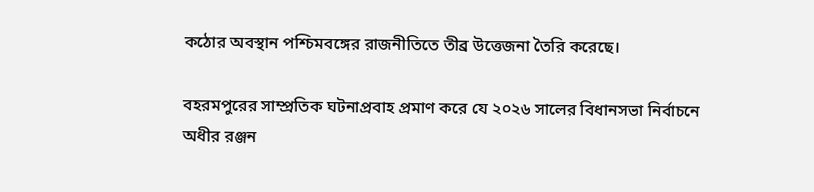কঠোর অবস্থান পশ্চিমবঙ্গের রাজনীতিতে তীব্র উত্তেজনা তৈরি করেছে।

বহরমপুরের সাম্প্রতিক ঘটনাপ্রবাহ প্রমাণ করে যে ২০২৬ সালের বিধানসভা নির্বাচনে অধীর রঞ্জন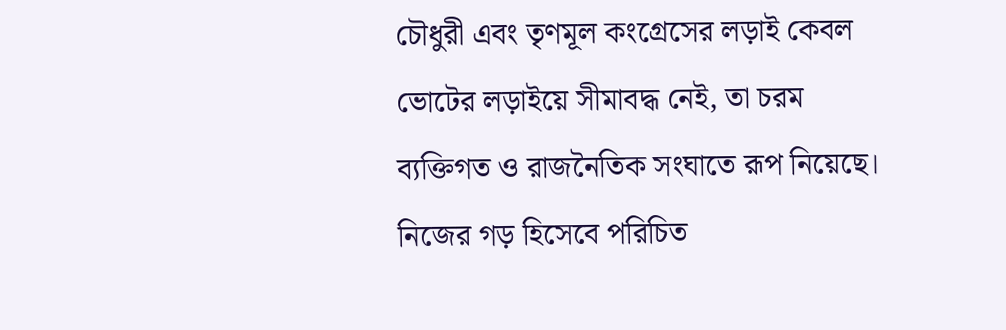চৌধুরী এবং তৃণমূল কংগ্রেসের লড়াই কেবল ভোটের লড়াইয়ে সীমাবদ্ধ নেই, তা চরম ব্যক্তিগত ও রাজনৈতিক সংঘাতে রূপ নিয়েছে। নিজের গড় হিসেবে পরিচিত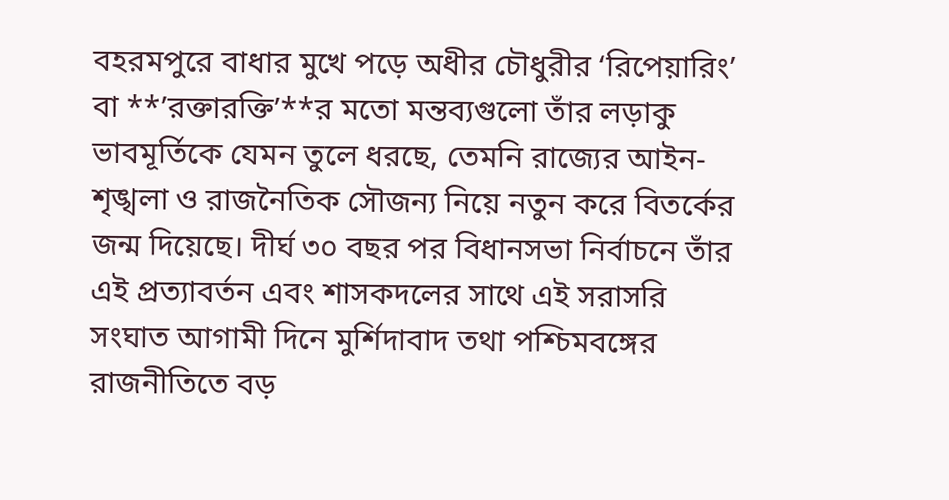বহরমপুরে বাধার মুখে পড়ে অধীর চৌধুরীর ‘রিপেয়ারিং’ বা **’রক্তারক্তি’**র মতো মন্তব্যগুলো তাঁর লড়াকু ভাবমূর্তিকে যেমন তুলে ধরছে, তেমনি রাজ্যের আইন-শৃঙ্খলা ও রাজনৈতিক সৌজন্য নিয়ে নতুন করে বিতর্কের জন্ম দিয়েছে। দীর্ঘ ৩০ বছর পর বিধানসভা নির্বাচনে তাঁর এই প্রত্যাবর্তন এবং শাসকদলের সাথে এই সরাসরি সংঘাত আগামী দিনে মুর্শিদাবাদ তথা পশ্চিমবঙ্গের রাজনীতিতে বড়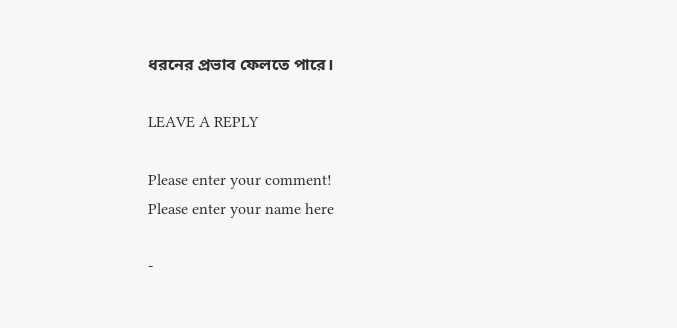ধরনের প্রভাব ফেলতে পারে।

LEAVE A REPLY

Please enter your comment!
Please enter your name here

-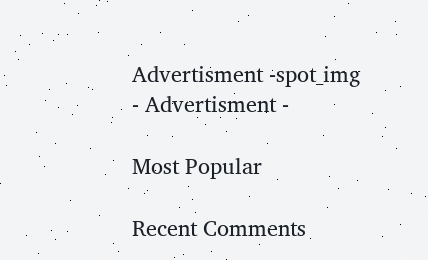Advertisment -spot_img
- Advertisment -

Most Popular

Recent Comments